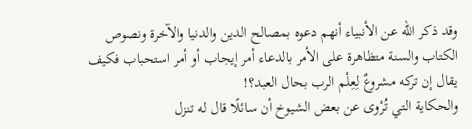وقد ذكر الله عن الأنبياء أنهم دعوه بمصالح الدين والدنيا والآخرة ونصوص الكتاب والسنة متظاهرة على الأمر بالدعاء أمر إيجاب أو أمر استحباب فكيف يقال إن تركه مشروعٌ لِعِلْم الرب بحال العبد؟!
والحكاية التي تُرْوى عن بعض الشيوخ أن سائلًا قال له تنزل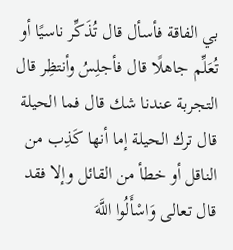بي الفاقة فأسأل قال تُذَكِّر ناسيًا أو تُعَلِّم جاهلًا قال فأجلِسُ وأنتظِر قال التجربة عندنا شك قال فما الحيلة قال ترك الحيلة إما أنها كَذِب من الناقل أو خطأ من القائل وإلا فقد قال تعالى وَاسْأَلُوا اللَّهَ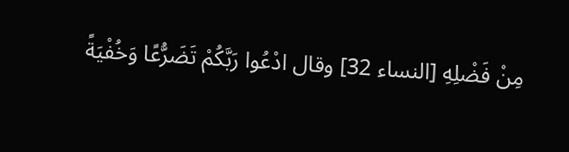مِنْ فَضْلِهِ [النساء 32] وقال ادْعُوا رَبَّكُمْ تَضَرُّعًا وَخُفْيَةً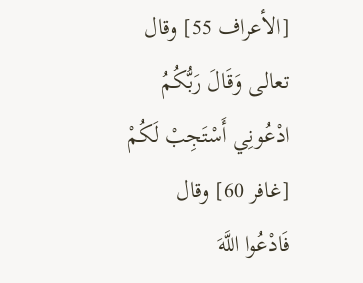[الأعراف 55] وقال تعالى وَقَالَ رَبُّكُمُ ادْعُونِي أَسْتَجِبْ لَكُمْ [غافر 60] وقال فَادْعُوا اللَّهَ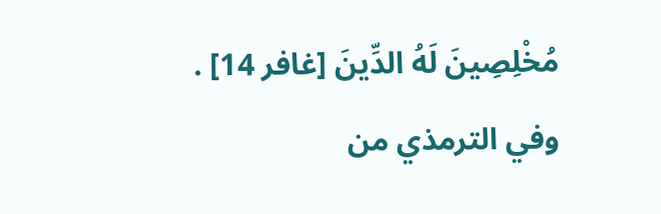مُخْلِصِينَ لَهُ الدِّينَ [غافر 14] .
وفي الترمذي من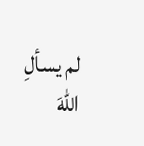لم يسألِ اللهَ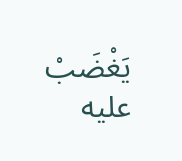يَغْضَبْ عليه